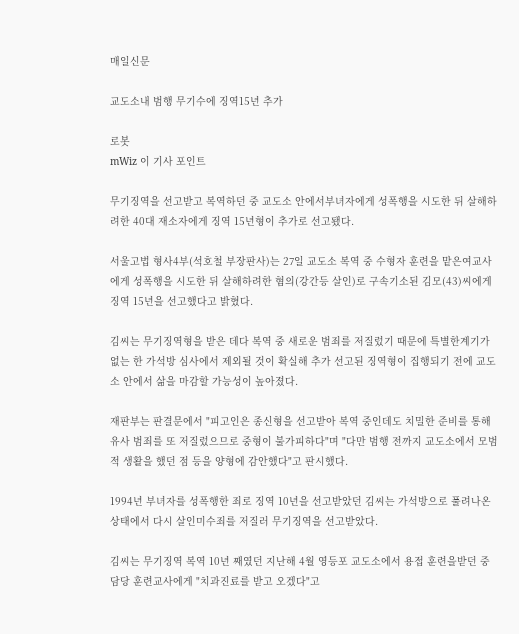매일신문

교도소내 범행 무기수에 징역15년 추가

로봇
mWiz 이 기사 포인트

무기징역을 선고받고 복역하던 중 교도소 안에서부녀자에게 성폭행을 시도한 뒤 살해하려한 40대 재소자에게 징역 15년형이 추가로 선고됐다.

서울고법 형사4부(석호철 부장판사)는 27일 교도소 복역 중 수형자 훈련을 맡은여교사에게 성폭행을 시도한 뒤 살해하려한 혐의(강간등 살인)로 구속기소된 김모(43)씨에게 징역 15년을 선고했다고 밝혔다.

김씨는 무기징역형을 받은 데다 복역 중 새로운 범죄를 저질렀기 때문에 특별한계기가 없는 한 가석방 심사에서 제외될 것이 확실해 추가 선고된 징역형이 집행되기 전에 교도소 안에서 삶을 마감할 가능성이 높아졌다.

재판부는 판결문에서 "피고인은 종신형을 선고받아 복역 중인데도 치밀한 준비를 통해 유사 범죄를 또 저질렀으므로 중형이 불가피하다"며 "다만 범행 전까지 교도소에서 모범적 생활을 했던 점 등을 양형에 감안했다"고 판시했다.

1994년 부녀자를 성폭행한 죄로 징역 10년을 선고받았던 김씨는 가석방으로 풀려나온 상태에서 다시 살인미수죄를 저질러 무기징역을 선고받았다.

김씨는 무기징역 복역 10년 째였던 지난해 4월 영등포 교도소에서 용접 훈련을받던 중 담당 훈련교사에게 "치과진료를 받고 오겠다"고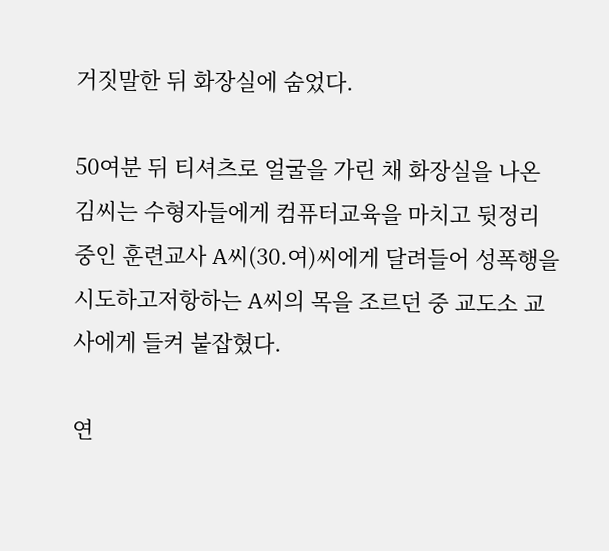거짓말한 뒤 화장실에 숨었다.

50여분 뒤 티셔츠로 얼굴을 가린 채 화장실을 나온 김씨는 수형자들에게 컴퓨터교육을 마치고 뒷정리 중인 훈련교사 A씨(30.여)씨에게 달려들어 성폭행을 시도하고저항하는 A씨의 목을 조르던 중 교도소 교사에게 들켜 붙잡혔다.

연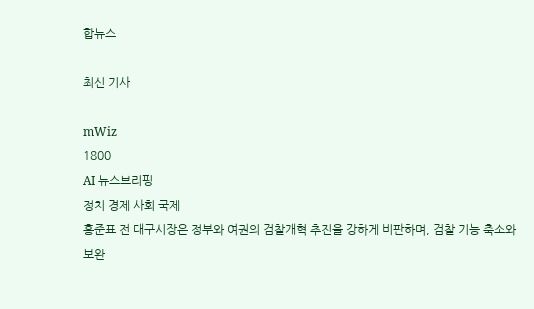합뉴스

최신 기사

mWiz
1800
AI 뉴스브리핑
정치 경제 사회 국제
홍준표 전 대구시장은 정부와 여권의 검찰개혁 추진을 강하게 비판하며, 검찰 기능 축소와 보완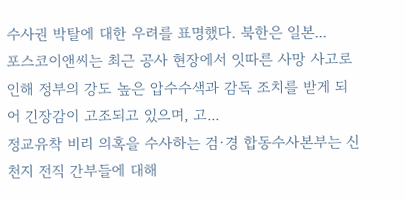수사권 박탈에 대한 우려를 표명했다. 북한은 일본...
포스코이앤씨는 최근 공사 현장에서 잇따른 사망 사고로 인해 정부의 강도 높은 압수수색과 감독 조치를 받게 되어 긴장감이 고조되고 있으며, 고...
정교유착 비리 의혹을 수사하는 검·경 합동수사본부는 신천지 전직 간부들에 대해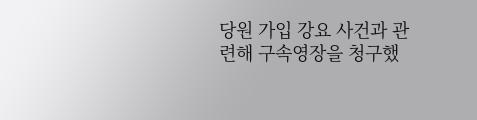당원 가입 강요 사건과 관련해 구속영장을 청구했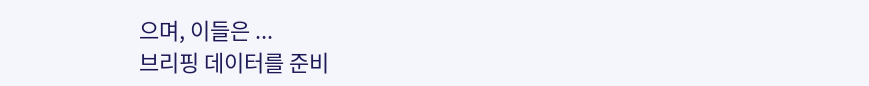으며, 이들은 ...
브리핑 데이터를 준비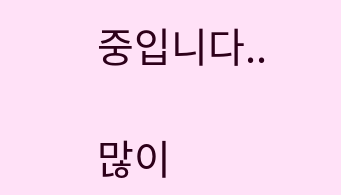중입니다..

많이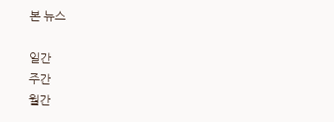본 뉴스

일간
주간
월간